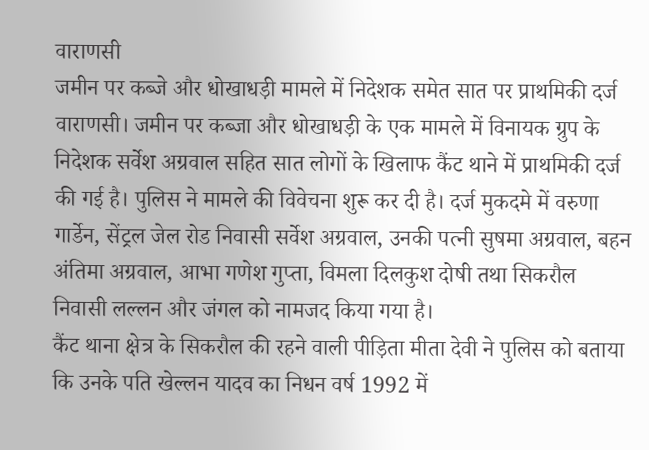वाराणसी
जमीन पर कब्जे और धोखाधड़ी मामले में निदेशक समेत सात पर प्राथमिकी दर्ज
वाराणसी। जमीन पर कब्जा और धोखाधड़ी के एक मामले में विनायक ग्रुप के निदेशक सर्वेश अग्रवाल सहित सात लोगों के खिलाफ कैंट थाने में प्राथमिकी दर्ज की गई है। पुलिस ने मामले की विवेचना शुरू कर दी है। दर्ज मुकदमे में वरुणा गार्डेन, सेंट्रल जेल रोड निवासी सर्वेश अग्रवाल, उनकी पत्नी सुषमा अग्रवाल, बहन अंतिमा अग्रवाल, आभा गणेश गुप्ता, विमला दिलकुश दोषी तथा सिकरौल निवासी लल्लन और जंगल को नामजद किया गया है।
कैंट थाना क्षेत्र के सिकरौल की रहने वाली पीड़िता मीता देवी ने पुलिस को बताया कि उनके पति खेल्लन यादव का निधन वर्ष 1992 में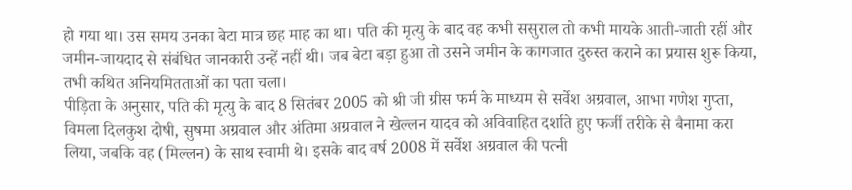हो गया था। उस समय उनका बेटा मात्र छह माह का था। पति की मृत्यु के बाद वह कभी ससुराल तो कभी मायके आती-जाती रहीं और जमीन-जायदाद से संबंधित जानकारी उन्हें नहीं थी। जब बेटा बड़ा हुआ तो उसने जमीन के कागजात दुरुस्त कराने का प्रयास शुरू किया, तभी कथित अनियमितताओं का पता चला।
पीड़िता के अनुसार, पति की मृत्यु के बाद 8 सितंबर 2005 को श्री जी ग्रीस फर्म के माध्यम से सर्वेश अग्रवाल, आभा गणेश गुप्ता, विमला दिलकुश दोषी, सुषमा अग्रवाल और अंतिमा अग्रवाल ने खेल्लन यादव को अविवाहित दर्शाते हुए फर्जी तरीके से बैनामा करा लिया, जबकि वह (मिल्लन) के साथ स्वामी थे। इसके बाद वर्ष 2008 में सर्वेश अग्रवाल की पत्नी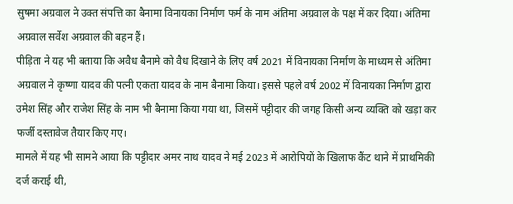सुषमा अग्रवाल ने उक्त संपत्ति का बैनामा विनायका निर्माण फर्म के नाम अंतिमा अग्रवाल के पक्ष में कर दिया। अंतिमा अग्रवाल सर्वेश अग्रवाल की बहन हैं।
पीड़िता ने यह भी बताया कि अवैध बैनामे को वैध दिखाने के लिए वर्ष 2021 में विनायका निर्माण के माध्यम से अंतिमा अग्रवाल ने कृष्णा यादव की पत्नी एकता यादव के नाम बैनामा किया। इससे पहले वर्ष 2002 में विनायका निर्माण द्वारा उमेश सिंह और राजेश सिंह के नाम भी बैनामा किया गया था, जिसमें पट्टीदार की जगह किसी अन्य व्यक्ति को खड़ा कर फर्जी दस्तावेज तैयार किए गए।
मामले में यह भी सामने आया कि पट्टीदार अमर नाथ यादव ने मई 2023 में आरोपियों के खिलाफ कैंट थाने में प्राथमिकी दर्ज कराई थी,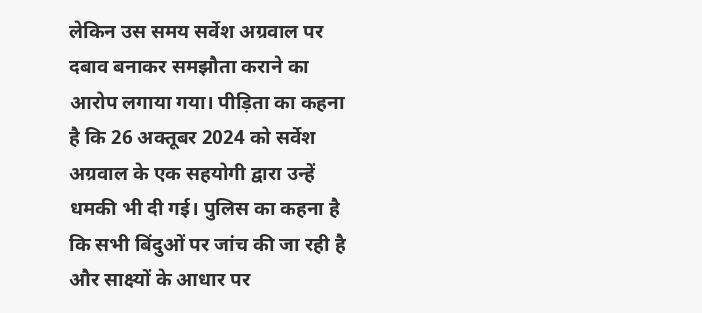लेकिन उस समय सर्वेश अग्रवाल पर दबाव बनाकर समझौता कराने का आरोप लगाया गया। पीड़िता का कहना है कि 26 अक्तूबर 2024 को सर्वेश अग्रवाल के एक सहयोगी द्वारा उन्हें धमकी भी दी गई। पुलिस का कहना है कि सभी बिंदुओं पर जांच की जा रही है और साक्ष्यों के आधार पर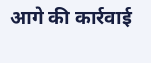आगे की कार्रवाई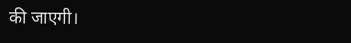की जाएगी।